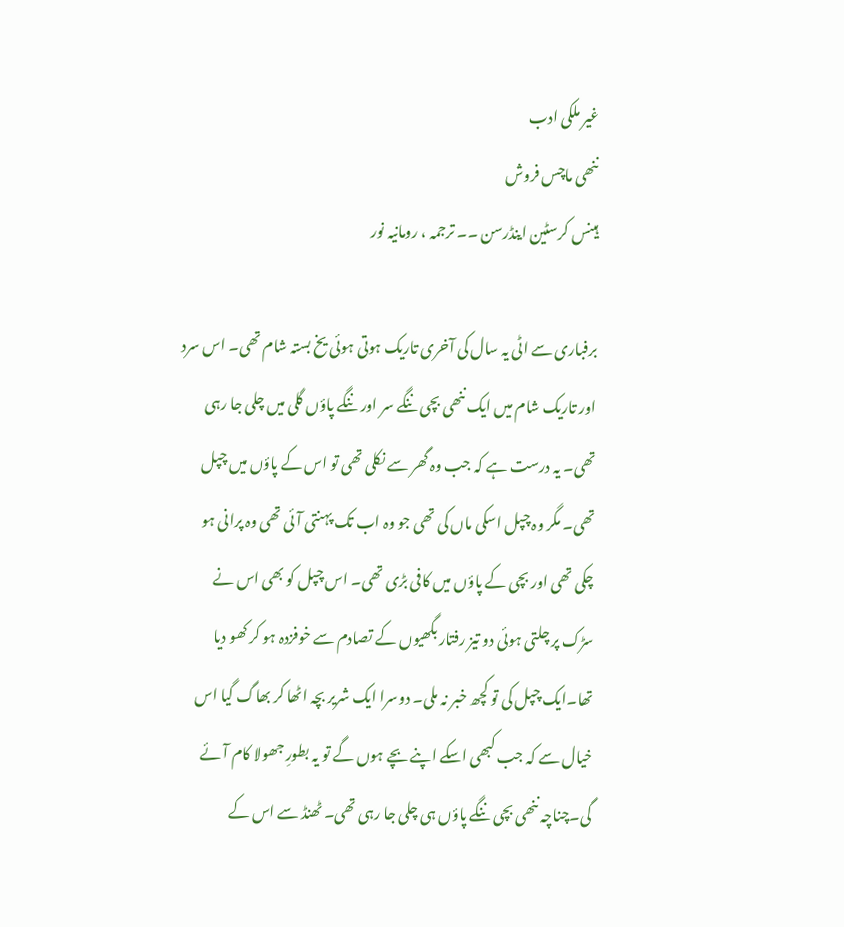غیر ملکی ادب
ننھی ماچس فروش
ہینس کرسٹین اینڈرسن ۔۔ ترجمہ ، رومانیہ نور

برفباری سے اٹی یہ سال کی آخری تاریک ہوتی ہوئی یخ بستہ شام تھی۔ اس سرد اور تاریک شام میں ایک ننھی بچی ننگے سر اور ننگے پاؤں گلی میں چلی جا رہی تھی۔ یہ درست ہے کہ جب وہ گھر سے نکلی تھی تو اس کے پاؤں میں چپل تھی۔ مگر وہ چپل اسکی ماں کی تھی جو وہ اب تک پہنتی آئی تھی وہ پرانی ہو چکی تھی اور بچی کے پاؤں میں کافی بڑی تھی۔ اس چپل کو بھی اس نے سڑک پر چلتی ہوئی دو تیز رفتار بگھیوں کے تصادم سے خوفزدہ ہو کر کھو دیا تھا۔ایک چپل کی تو کچھ خبر نہ ملی۔ دوسرا ایک شریر بچہ اٹھا کر بھاگ گیا اس خیال سے کہ جب کبھی اسکے اپنے بچے ہوں گے تو یہ بطورِ جھولا کام آئے گی۔چناچہ ننھی بچی ننگے پاؤں ہی چلی جا رہی تھی۔ ٹھنڈ سے اس کے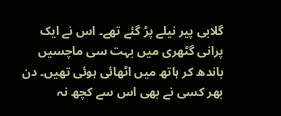گلابی پیر نیلے پڑ گئے تھے۔ اس نے ایک پرانی گٹھری میں بہت سی ماچسیں باندھ کر ہاتھ میں اٹھائی ہوئی تھیں۔ دن بھر کسی نے بھی اس سے کچھ نہ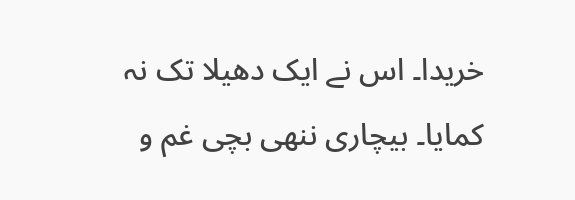خریدا۔ اس نے ایک دھیلا تک نہ کمایا۔ بیچاری ننھی بچی غم و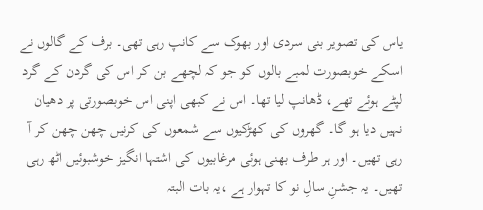یاس کی تصویر بنی سردی اور بھوک سے کانپ رہی تھی۔ برف کے گالوں نے اسکے خوبصورت لمبے بالوں کو جو کہ لچھے بن کر اس کی گردن کے گرد لپٹے ہوئے تھے، ڈھانپ لیا تھا۔ اس نے کبھی اپنی اس خوبصورتی پر دھیان نہیں دیا ہو گا۔ گھروں کی کھڑکیوں سے شمعوں کی کرنیں چھن چھن کر آ رہی تھیں۔ اور ہر طرف بھنی ہوئی مرغابیوں کی اشتہا انگیز خوشبوئیں اٹھ رہی تھیں۔ یہ جشنِ سالِ نو کا تہوار ہے ،یہ بات البتہ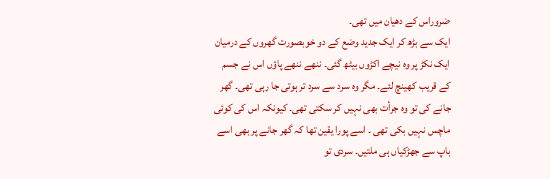ضروراس کے دھیان میں تھی۔
ایک سے بڑھ کر ایک جدید وضع کے دو خوبصورت گھروں کے درمیان ایک نکڑ پر وہ نیچے اکڑوں بیٹھ گئی۔ ننھے ننھے پاؤں اس نے جسم کے قریب کھینچ لئے۔ مگر وہ سرد سے سرد تر ہوتی جا رہی تھی۔ گھر جانے کی تو وہ جرأت بھی نہیں کر سکتی تھی۔ کیونکہ اس کی کوئی ماچس نہیں بکی تھی ۔ اسے پورا یقین تھا کہ گھر جانے پر بھی اسے باپ سے جھڑکیاں ہی ملتیں۔ سردی تو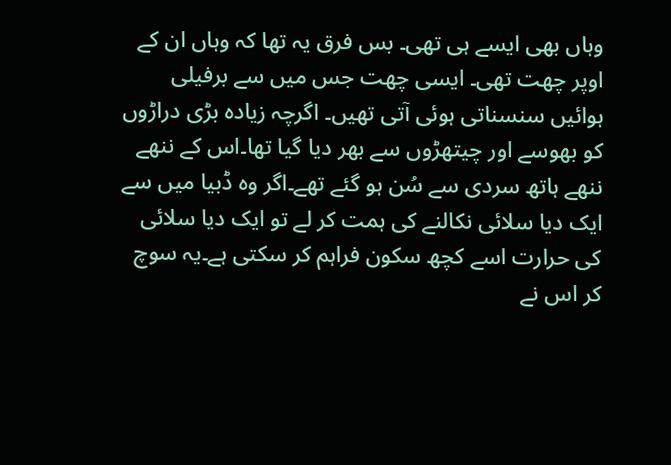وہاں بھی ایسے ہی تھی۔ بس فرق یہ تھا کہ وہاں ان کے اوپر چھت تھی۔ ایسی چھت جس میں سے برفیلی ہوائیں سنسناتی ہوئی آتی تھیں۔ اگرچہ زیادہ بڑی دراڑوں کو بھوسے اور چیتھڑوں سے بھر دیا گیا تھا۔اس کے ننھے ننھے ہاتھ سردی سے سُن ہو گئے تھے۔اگر وہ ڈبیا میں سے ایک دیا سلائی نکالنے کی ہمت کر لے تو ایک دیا سلائی کی حرارت اسے کچھ سکون فراہم کر سکتی ہے۔یہ سوچ کر اس نے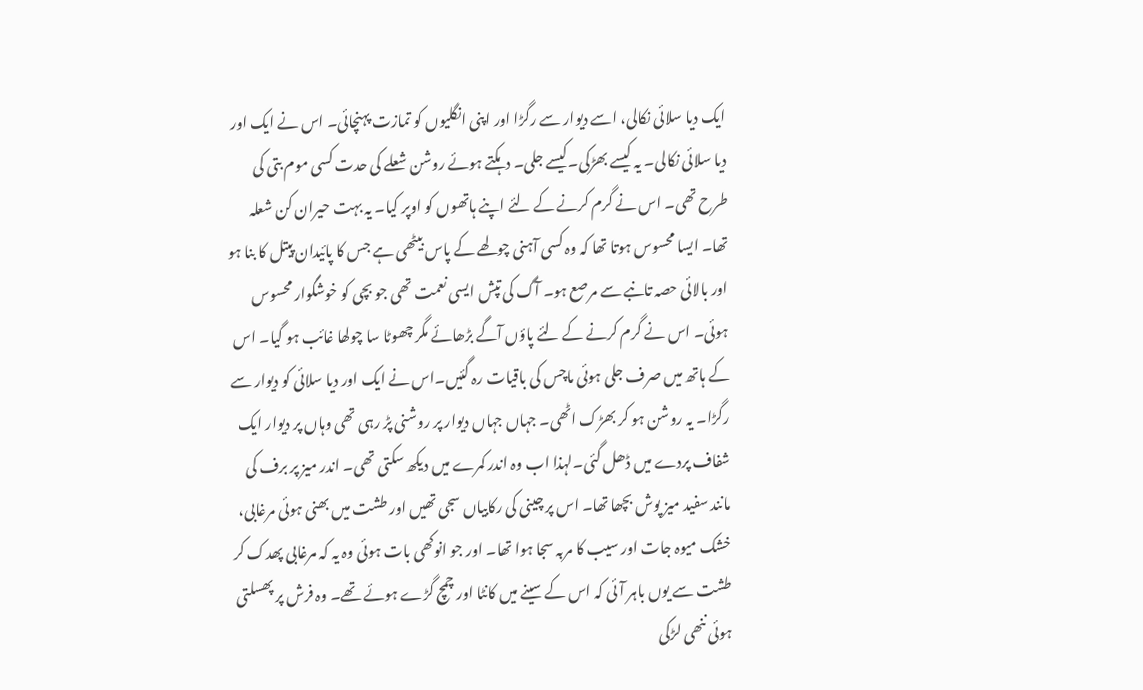ایک دیا سلائی نکالی، اسے دیوار سے رگڑا اور اپنی انگلیوں کو تمازت پہنچائی۔ اس نے ایک اور دیا سلائی نکالی۔ یہ کیسے بھڑکی۔کیسے جلی۔ دہکتے ہوئے روشن شعلے کی حدت کسی موم بتی کی طرح تھی۔ اس نے گرم کرنے کے لئے اپنے ہاتھوں کو اوپر کیا۔ یہ بہت حیران کن شعلہ تھا۔ ایسا محسوس ہوتا تھا کہ وہ کسی آہنی چولھے کے پاس بیٹھی ہے جس کا پائیدان پیتل کا بنا ہو اور بالائی حصہ تانبے سے مرصع ہو۔ آگ کی تپش ایسی نعمت تھی جو بچی کو خوشگوار محسوس ہوئی۔ اس نے گرم کرنے کے لئے پاؤں آگے بڑھائے مگر چھوٹا سا چولھا غائب ہو گیا۔ اس کے ہاتھ میں صرف جلی ہوئی ماچس کی باقیات رہ گئیں۔اس نے ایک اور دیا سلائی کو دیوار سے رگڑا۔ یہ روشن ہو کر بھڑک اٹھی۔ جہاں جہاں دیوار پر روشنی پڑ رہی تھی وہاں پر دیوار ایک شفاف پردے میں ڈھل گئی۔لہذا اب وہ اندر کمرے میں دیکھ سکتی تھی۔ اندر میز پر برف کی مانند سفید میز پوش بچھا تھا۔ اس پر چینی کی رکابیاں سجی تھیں اور طشت میں بھنی ہوئی مرغابی، خشک میوہ جات اور سیب کا مربہ سجا ہوا تھا۔ اور جو انوکھی بات ہوئی وہ یہ کہ مرغابی پھدک کر طشت سے یوں باہر آئی کہ اس کے سینے میں کانٹا اور چمچ گڑے ہوئے تھے۔ وہ فرش پر پھسلتی ہوئی ننھی لڑکی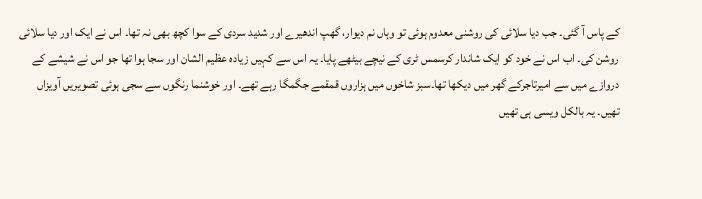کے پاس آ گئی۔ جب دیا سلائی کی روشنی معدوم ہوئی تو وہاں نم دیوار، گھپ اندھیرے اور شدید سردی کے سوا کچھ بھی نہ تھا۔ اس نے ایک اور دیا سلائی روشن کی۔ اب اس نے خود کو ایک شاندار کرسمس ٹری کے نیچے بیٹھے پایا۔ یہ اس سے کہیں زیادہ عظیم الشان اور سجا ہوا تھا جو اس نے شیشے کے دروازے میں سے امیرتاجرکے گھر میں دیکھا تھا۔سبز شاخوں میں ہزاروں قمقمے جگمگا رہے تھے۔ اور خوشنما رنگوں سے سجی ہوئی تصویریں آویزاں تھیں۔ یہ بالکل ویسی ہی تھیں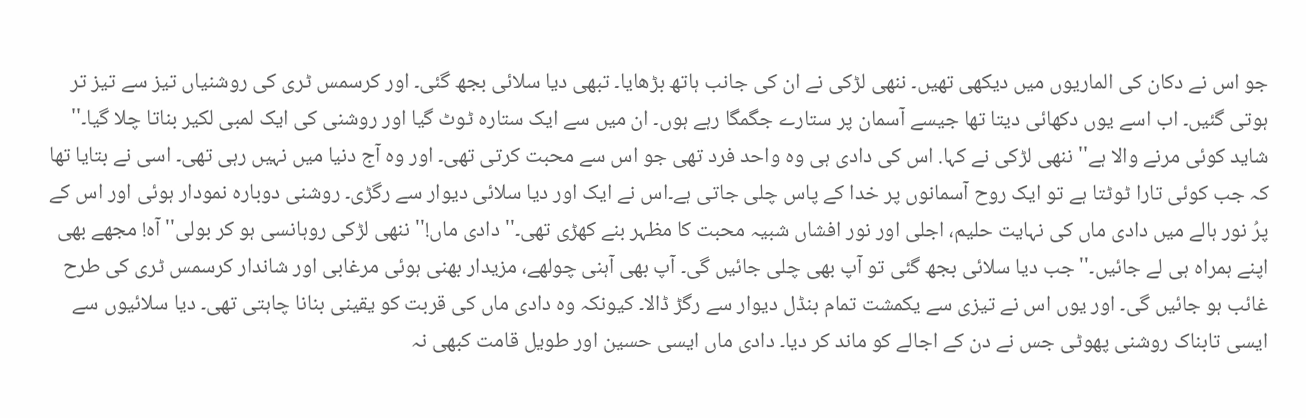جو اس نے دکان کی الماریوں میں دیکھی تھیں۔ ننھی لڑکی نے ان کی جانب ہاتھ بڑھایا۔ تبھی دیا سلائی بجھ گئی۔ اور کرسمس ٹری کی روشنیاں تیز سے تیز تر ہوتی گئیں۔ اب اسے یوں دکھائی دیتا تھا جیسے آسمان پر ستارے جگمگا رہے ہوں۔ ان میں سے ایک ستارہ ٹوٹ گیا اور روشنی کی ایک لمبی لکیر بناتا چلا گیا۔'' شاید کوئی مرنے والا ہے'' ننھی لڑکی نے کہا. اس کی دادی ہی وہ واحد فرد تھی جو اس سے محبت کرتی تھی۔ اور وہ آج دنیا میں نہیں رہی تھی۔ اسی نے بتایا تھا کہ جب کوئی تارا ٹوٹتا ہے تو ایک روح آسمانوں پر خدا کے پاس چلی جاتی ہے۔اس نے ایک اور دیا سلائی دیوار سے رگڑی۔ روشنی دوبارہ نمودار ہوئی اور اس کے پرُ نور ہالے میں دادی ماں کی نہایت حلیم، اجلی اور نور افشاں شبیہ محبت کا مظہر بنے کھڑی تھی۔'' دادی ماں!'' ننھی لڑکی روہانسی ہو کر بولی'' آہ! مجھے بھی اپنے ہمراہ ہی لے جائیں۔'' جب دیا سلائی بجھ گئی تو آپ بھی چلی جائیں گی۔ آپ بھی آہنی چولھے، مزیدار بھنی ہوئی مرغابی اور شاندار کرسمس ٹری کی طرح غائب ہو جائیں گی۔ اور یوں اس نے تیزی سے یکمشت تمام بنڈل دیوار سے رگڑ ڈالا۔ کیونکہ وہ دادی ماں کی قربت کو یقینی بنانا چاہتی تھی۔ دیا سلائیوں سے ایسی تابناک روشنی پھوٹی جس نے دن کے اجالے کو ماند کر دیا۔ دادی ماں ایسی حسین اور طویل قامت کبھی نہ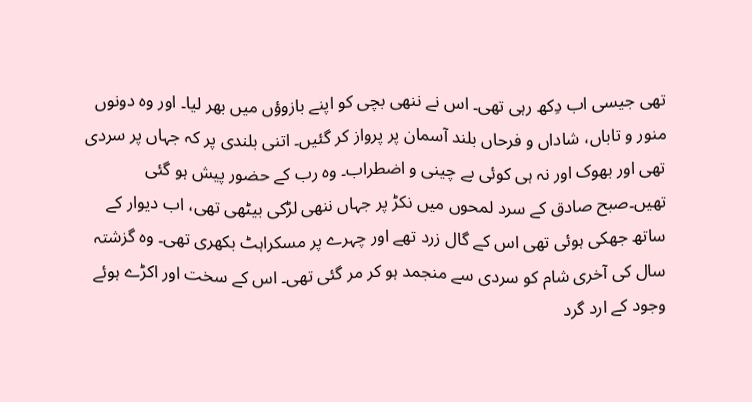تھی جیسی اب دِکھ رہی تھی۔ اس نے ننھی بچی کو اپنے بازوؤں میں بھر لیا۔ اور وہ دونوں منور و تاباں، شاداں و فرحاں بلند آسمان پر پرواز کر گئیں۔ اتنی بلندی پر کہ جہاں پر سردی تھی اور بھوک اور نہ ہی کوئی بے چینی و اضطراب۔ وہ رب کے حضور پیش ہو گئی تھیں۔صبح صادق کے سرد لمحوں میں نکڑ پر جہاں ننھی لڑکی بیٹھی تھی، اب دیوار کے ساتھ جھکی ہوئی تھی اس کے گال زرد تھے اور چہرے پر مسکراہٹ بکھری تھی۔ وہ گزشتہ سال کی آخری شام کو سردی سے منجمد ہو کر مر گئی تھی۔ اس کے سخت اور اکڑے ہوئے وجود کے ارد گرد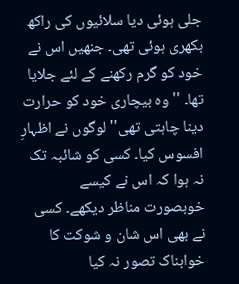جلی ہوئی دیا سلائیوں کی راکھ بکھری ہوئی تھی۔ جنھیں اس نے خود کو گرم رکھنے کے لئے جلایا تھا۔ '' وہ بیچاری خود کو حرارت دینا چاہتی تھی'' لوگوں نے اظہارِ افسوس کیا۔ کسی کو شائبہ تک نہ ہوا کہ اس نے کیسے خوبصورت مناظر دیکھے۔ کسی نے بھی اس شان و شوکت کا خوابناک تصور نہ کیا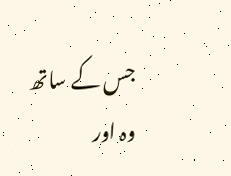جس کے ساتھ وہ اور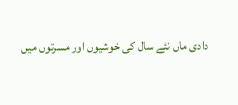دادی ماں نئے سال کی خوشیوں اور مسرتوں میں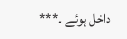داخل ہوئے ۔***